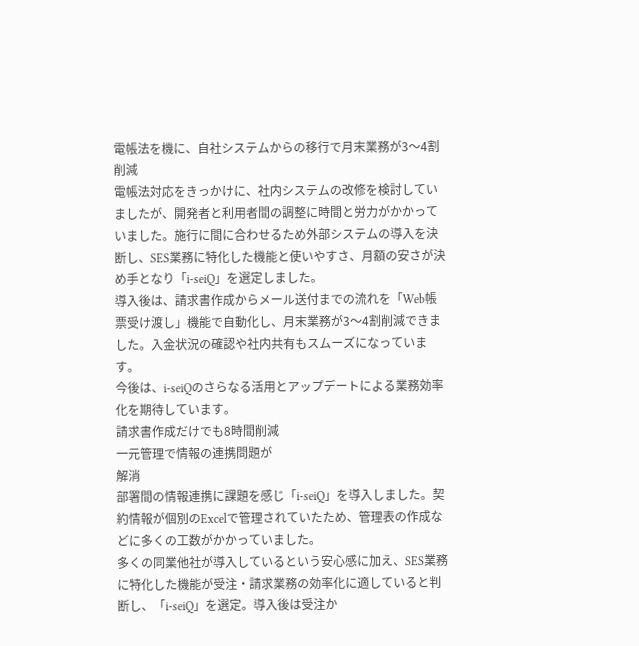電帳法を機に、自社システムからの移行で月末業務が3〜4割削減
電帳法対応をきっかけに、社内システムの改修を検討していましたが、開発者と利用者間の調整に時間と労力がかかっていました。施行に間に合わせるため外部システムの導入を決断し、SES業務に特化した機能と使いやすさ、月額の安さが決め手となり「i-seiQ」を選定しました。
導入後は、請求書作成からメール送付までの流れを「Web帳票受け渡し」機能で自動化し、月末業務が3〜4割削減できました。入金状況の確認や社内共有もスムーズになっています。
今後は、i-seiQのさらなる活用とアップデートによる業務効率化を期待しています。
請求書作成だけでも8時間削減
一元管理で情報の連携問題が
解消
部署間の情報連携に課題を感じ「i-seiQ」を導入しました。契約情報が個別のExcelで管理されていたため、管理表の作成などに多くの工数がかかっていました。
多くの同業他社が導入しているという安心感に加え、SES業務に特化した機能が受注・請求業務の効率化に適していると判断し、「i-seiQ」を選定。導入後は受注か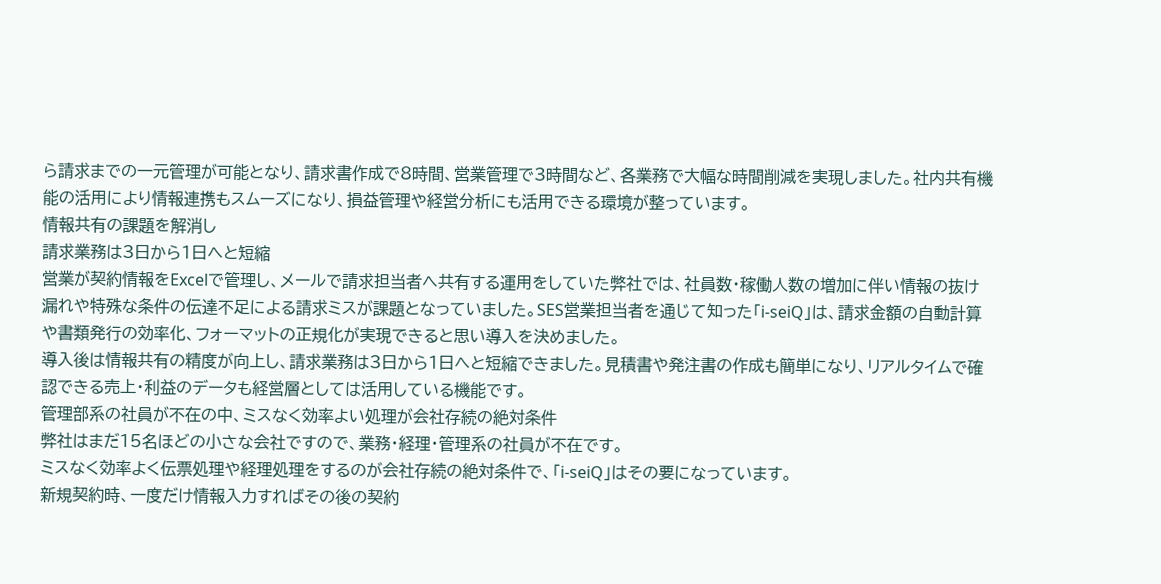ら請求までの一元管理が可能となり、請求書作成で8時間、営業管理で3時間など、各業務で大幅な時間削減を実現しました。社内共有機能の活用により情報連携もスムーズになり、損益管理や経営分析にも活用できる環境が整っています。
情報共有の課題を解消し
請求業務は3日から1日へと短縮
営業が契約情報をExcelで管理し、メールで請求担当者へ共有する運用をしていた弊社では、社員数・稼働人数の増加に伴い情報の抜け漏れや特殊な条件の伝達不足による請求ミスが課題となっていました。SES営業担当者を通じて知った「i-seiQ」は、請求金額の自動計算や書類発行の効率化、フォーマットの正規化が実現できると思い導入を決めました。
導入後は情報共有の精度が向上し、請求業務は3日から1日へと短縮できました。見積書や発注書の作成も簡単になり、リアルタイムで確認できる売上・利益のデータも経営層としては活用している機能です。
管理部系の社員が不在の中、ミスなく効率よい処理が会社存続の絶対条件
弊社はまだ15名ほどの小さな会社ですので、業務・経理・管理系の社員が不在です。
ミスなく効率よく伝票処理や経理処理をするのが会社存続の絶対条件で、「i-seiQ」はその要になっています。
新規契約時、一度だけ情報入力すればその後の契約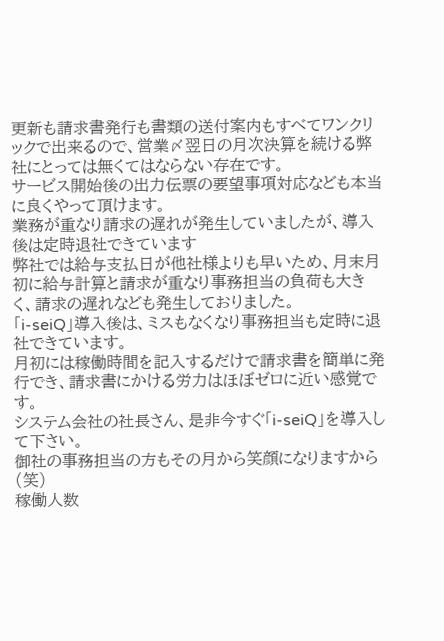更新も請求書発行も書類の送付案内もすべてワンクリックで出来るので、営業〆翌日の月次決算を続ける弊社にとっては無くてはならない存在です。
サービス開始後の出力伝票の要望事項対応なども本当に良くやって頂けます。
業務が重なり請求の遅れが発生していましたが、導入後は定時退社できています
弊社では給与支払日が他社様よりも早いため、月末月初に給与計算と請求が重なり事務担当の負荷も大きく、請求の遅れなども発生しておりました。
「i-seiQ」導入後は、ミスもなくなり事務担当も定時に退社できています。
月初には稼働時間を記入するだけで請求書を簡単に発行でき、請求書にかける労力はほぼゼロに近い感覚です。
システム会社の社長さん、是非今すぐ「i-seiQ」を導入して下さい。
御社の事務担当の方もその月から笑顔になりますから(笑)
稼働人数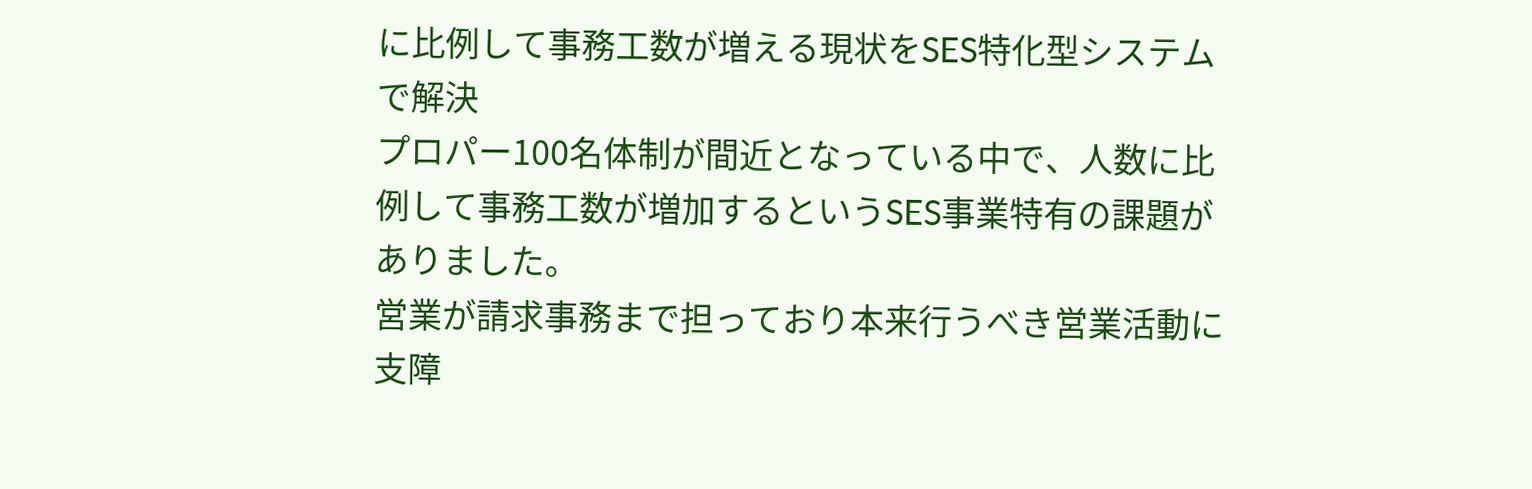に比例して事務工数が増える現状をSES特化型システムで解決
プロパー100名体制が間近となっている中で、人数に比例して事務工数が増加するというSES事業特有の課題がありました。
営業が請求事務まで担っており本来行うべき営業活動に支障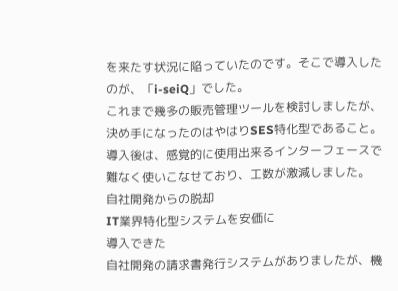を来たす状況に陥っていたのです。そこで導入したのが、「i-seiQ」でした。
これまで幾多の販売管理ツールを検討しましたが、決め手になったのはやはりSES特化型であること。導入後は、感覚的に使用出来るインターフェースで難なく使いこなせており、工数が激減しました。
自社開発からの脱却
IT業界特化型システムを安価に
導入できた
自社開発の請求書発行システムがありましたが、機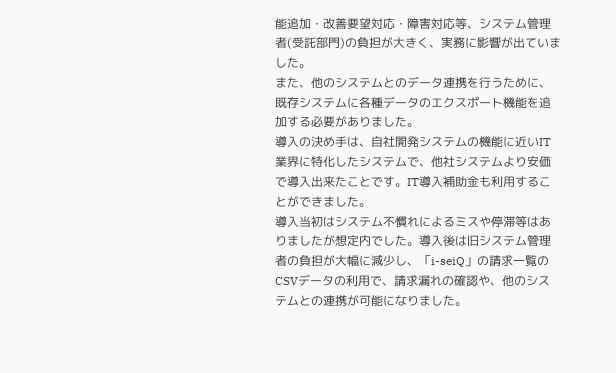能追加・改善要望対応・障害対応等、システム管理者(受託部門)の負担が大きく、実務に影響が出ていました。
また、他のシステムとのデータ連携を行うために、既存システムに各種データのエクスポート機能を追加する必要がありました。
導入の決め手は、自社開発システムの機能に近いIT業界に特化したシステムで、他社システムより安価で導入出来たことです。IT導入補助金も利用することができました。
導入当初はシステム不慣れによるミスや停滞等はありましたが想定内でした。導入後は旧システム管理者の負担が大幅に減少し、「i-seiQ」の請求一覧のCSVデータの利用で、請求漏れの確認や、他のシステムとの連携が可能になりました。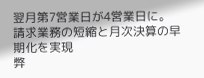翌月第7営業日が4営業日に。
請求業務の短縮と月次決算の早
期化を実現
弊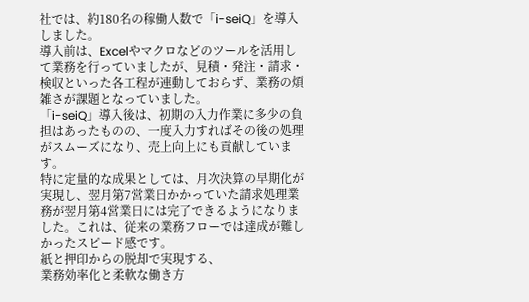社では、約180名の稼働人数で「i-seiQ」を導入しました。
導入前は、Excelやマクロなどのツールを活用して業務を行っていましたが、見積・発注・請求・検収といった各工程が連動しておらず、業務の煩雑さが課題となっていました。
「i-seiQ」導入後は、初期の入力作業に多少の負担はあったものの、一度入力すればその後の処理がスムーズになり、売上向上にも貢献しています。
特に定量的な成果としては、月次決算の早期化が実現し、翌月第7営業日かかっていた請求処理業務が翌月第4営業日には完了できるようになりました。これは、従来の業務フローでは達成が難しかったスピード感です。
紙と押印からの脱却で実現する、
業務効率化と柔軟な働き方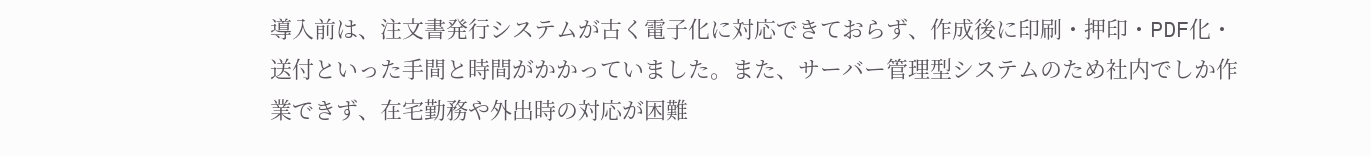導入前は、注文書発行システムが古く電子化に対応できておらず、作成後に印刷・押印・PDF化・送付といった手間と時間がかかっていました。また、サーバー管理型システムのため社内でしか作業できず、在宅勤務や外出時の対応が困難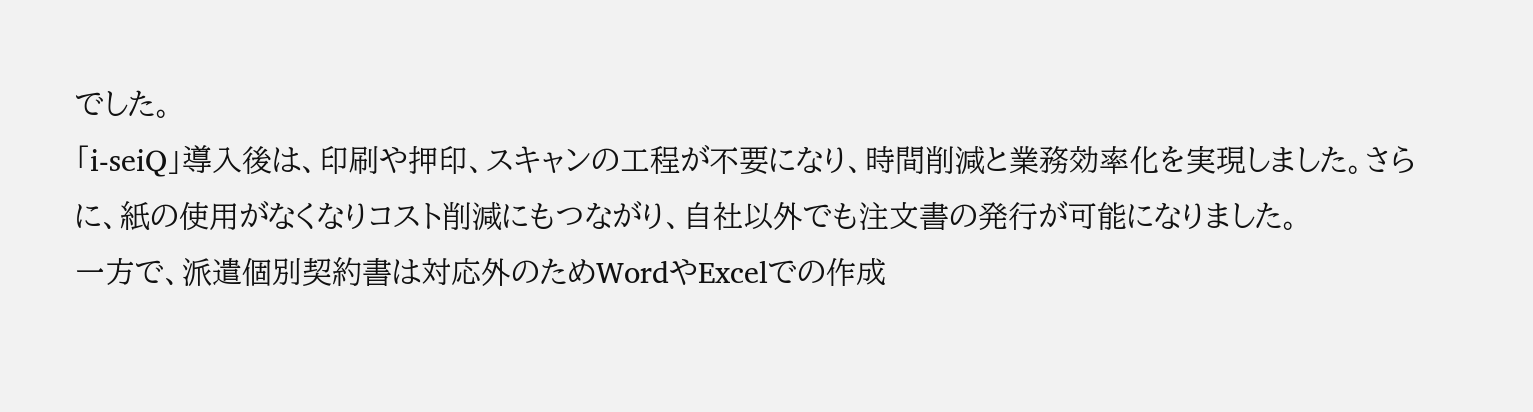でした。
「i-seiQ」導入後は、印刷や押印、スキャンの工程が不要になり、時間削減と業務効率化を実現しました。さらに、紙の使用がなくなりコスト削減にもつながり、自社以外でも注文書の発行が可能になりました。
一方で、派遣個別契約書は対応外のためWordやExcelでの作成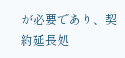が必要であり、契約延長処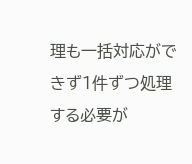理も一括対応ができず1件ずつ処理する必要が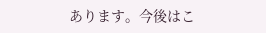あります。今後はこ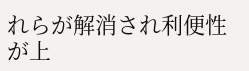れらが解消され利便性が上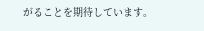がることを期待しています。